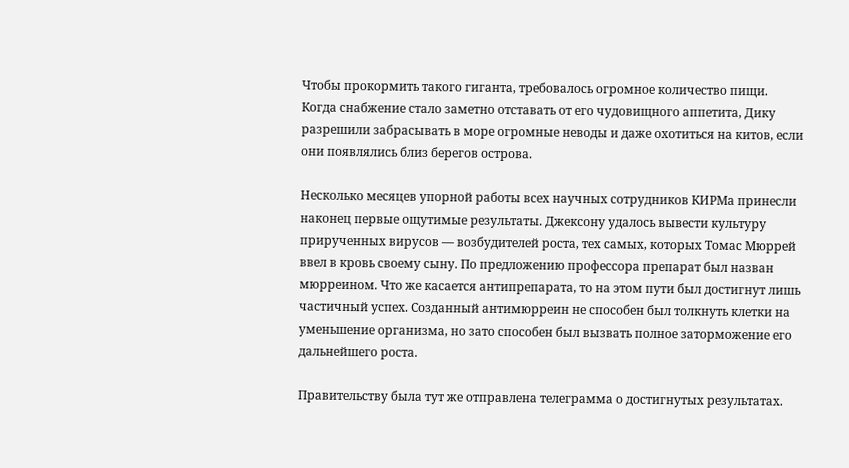Чтобы прокормить такого гиганта, требовалось огромное количество пищи. Когда снабжение стало заметно отставать от его чудовищного аппетита, Дику разрешили забрасывать в море огромные неводы и даже охотиться на китов, если они появлялись близ берегов острова.

Несколько месяцев упорной работы всех научных сотрудников КИРМа принесли наконец первые ощутимые результаты. Джексону удалось вывести культуру прирученных вирусов — возбудителей роста, тех самых, которых Томас Мюррей ввел в кровь своему сыну. По предложению профессора препарат был назван мюрреином. Что же касается антипрепарата, то на этом пути был достигнут лишь частичный успех. Созданный антимюрреин не способен был толкнуть клетки на уменьшение организма, но зато способен был вызвать полное заторможение его дальнейшего роста.

Правительству была тут же отправлена телеграмма о достигнутых результатах.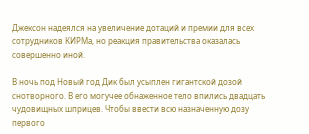Джексон надеялся на увеличение дотаций и премии для всех сотрудников КИРМа, но реакция правительства оказалась совершенно иной.

В ночь под Новый год Дик был усыплен гигантской дозой снотворного. В его могучее обнаженное тело впились двадцать чудовищных шприцев. Чтобы ввести всю назначенную дозу первого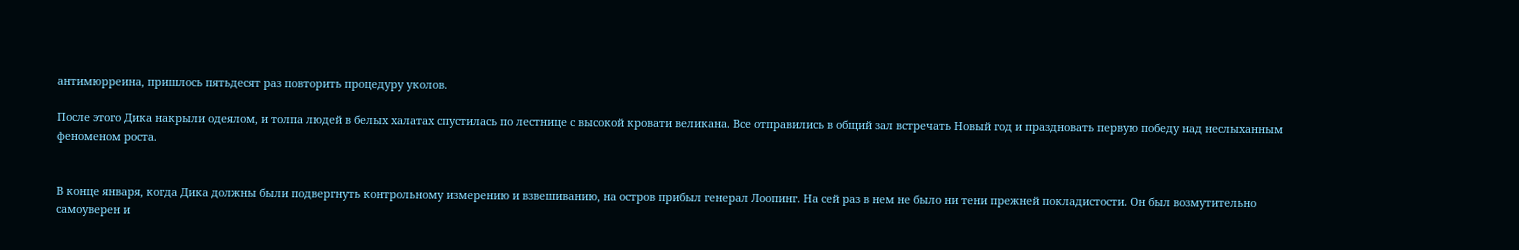антимюрреина, пришлось пятьдесят раз повторить процедуру уколов.

После этого Дика накрыли одеялом, и толпа людей в белых халатах спустилась по лестнице с высокой кровати великана. Все отправились в общий зал встречать Новый год и праздновать первую победу над неслыханным феноменом роста.


В конце января, когда Дика должны были подвергнуть контрольному измерению и взвешиванию, на остров прибыл генерал Лоопинг. На сей раз в нем не было ни тени прежней покладистости. Он был возмутительно самоуверен и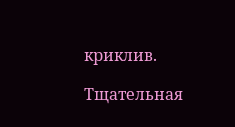криклив.

Тщательная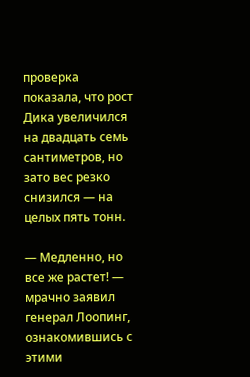проверка показала, что рост Дика увеличился на двадцать семь сантиметров, но зато вес резко снизился — на целых пять тонн.

— Медленно, но все же растет! — мрачно заявил генерал Лоопинг, ознакомившись с этими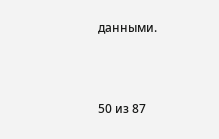данными.



50 из 87